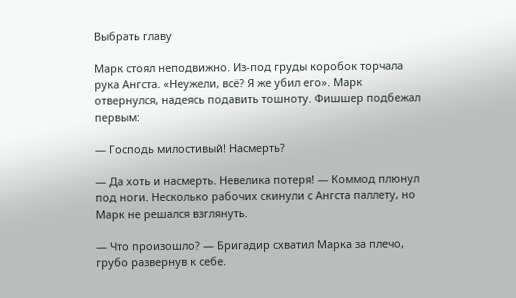Выбрать главу

Марк стоял неподвижно. Из-под груды коробок торчала рука Ангста. «Неужели, всё? Я же убил его». Марк отвернулся, надеясь подавить тошноту. Фишшер подбежал первым:

— Господь милостивый! Насмерть?

— Да хоть и насмерть. Невелика потеря! — Коммод плюнул под ноги. Несколько рабочих скинули с Ангста паллету, но Марк не решался взглянуть.

— Что произошло? — Бригадир схватил Марка за плечо, грубо развернув к себе.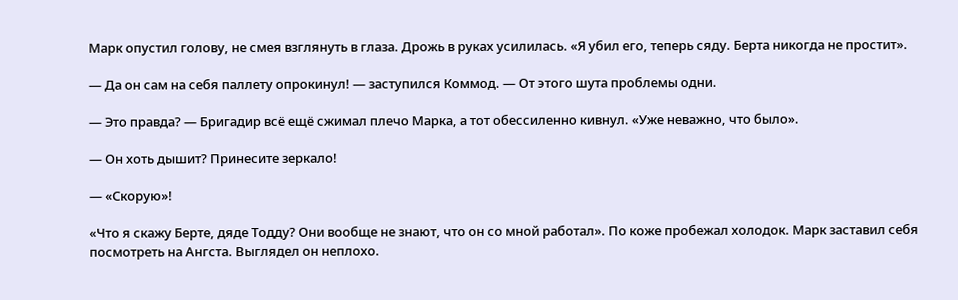Марк опустил голову, не смея взглянуть в глаза. Дрожь в руках усилилась. «Я убил его, теперь сяду. Берта никогда не простит».

— Да он сам на себя паллету опрокинул! — заступился Коммод. — От этого шута проблемы одни.

— Это правда? — Бригадир всё ещё сжимал плечо Марка, а тот обессиленно кивнул. «Уже неважно, что было».

— Он хоть дышит? Принесите зеркало!

— «Скорую»!

«Что я скажу Берте, дяде Тодду? Они вообще не знают, что он со мной работал». По коже пробежал холодок. Марк заставил себя посмотреть на Ангста. Выглядел он неплохо.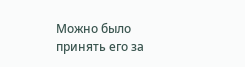Можно было принять его за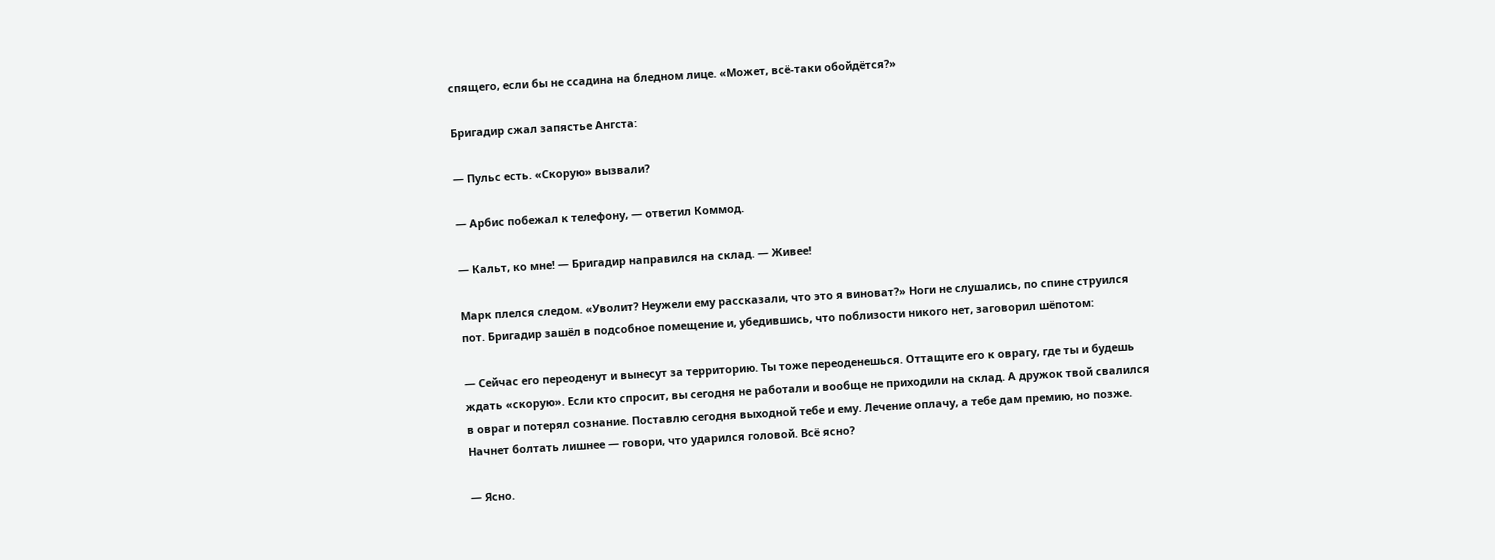спящего, если бы не ссадина на бледном лице. «Может, всё-таки обойдётся?»

Бригадир сжал запястье Ангста:

— Пульс есть. «Скорую» вызвали?

— Арбис побежал к телефону, — ответил Коммод.

— Кальт, ко мне! — Бригадир направился на склад. — Живее!

Марк плелся следом. «Уволит? Неужели ему рассказали, что это я виноват?» Ноги не слушались, по спине струился пот. Бригадир зашёл в подсобное помещение и, убедившись, что поблизости никого нет, заговорил шёпотом:

— Сейчас его переоденут и вынесут за территорию. Ты тоже переоденешься. Оттащите его к оврагу, где ты и будешь ждать «скорую». Если кто спросит, вы сегодня не работали и вообще не приходили на склад. А дружок твой свалился в овраг и потерял сознание. Поставлю сегодня выходной тебе и ему. Лечение оплачу, а тебе дам премию, но позже. Начнет болтать лишнее — говори, что ударился головой. Всё ясно?

— Ясно.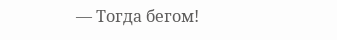— Тогда бегом!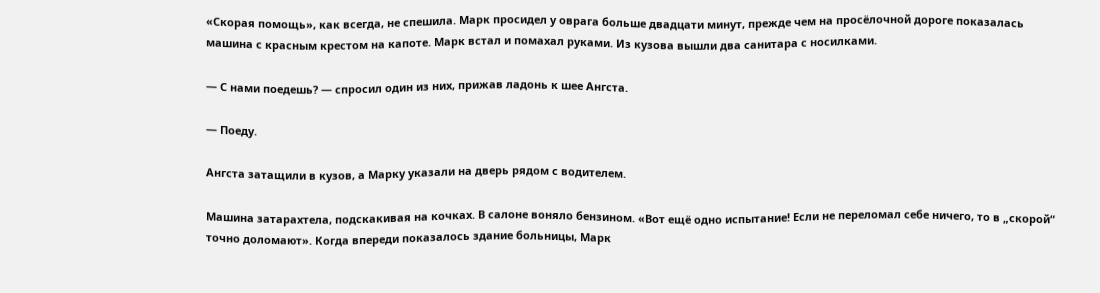«Скорая помощь», как всегда, не спешила. Марк просидел у оврага больше двадцати минут, прежде чем на просёлочной дороге показалась машина с красным крестом на капоте. Марк встал и помахал руками. Из кузова вышли два санитара с носилками.

— С нами поедешь? — спросил один из них, прижав ладонь к шее Ангста.

— Поеду.

Ангста затащили в кузов, а Марку указали на дверь рядом с водителем.

Машина затарахтела, подскакивая на кочках. В салоне воняло бензином. «Вот ещё одно испытание! Если не переломал себе ничего, то в „скорой“ точно доломают». Когда впереди показалось здание больницы, Марк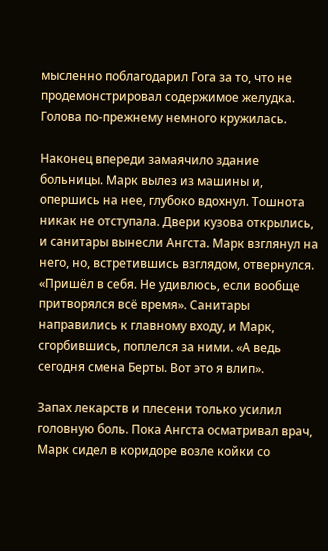мысленно поблагодарил Гога за то, что не продемонстрировал содержимое желудка. Голова по-прежнему немного кружилась.

Наконец впереди замаячило здание больницы. Марк вылез из машины и, опершись на нее, глубоко вдохнул. Тошнота никак не отступала. Двери кузова открылись, и санитары вынесли Ангста. Марк взглянул на него, но, встретившись взглядом, отвернулся. «Пришёл в себя. Не удивлюсь, если вообще притворялся всё время». Санитары направились к главному входу, и Марк, сгорбившись, поплелся за ними. «А ведь сегодня смена Берты. Вот это я влип».

Запах лекарств и плесени только усилил головную боль. Пока Ангста осматривал врач, Марк сидел в коридоре возле койки со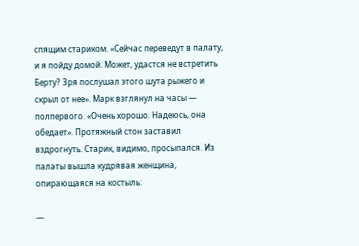спящим стариком. «Сейчас переведут в палату, и я пойду домой. Может, удастся не встретить Берту? Зря послушал этого шута рыжего и скрыл от нее». Марк взглянул на часы — полпервого. «Очень хорошо. Надеюсь, она обедает». Протяжный стон заставил вздрогнуть. Старик, видимо, просыпался. Из палаты вышла кудрявая женщина, опирающаяся на костыль:

—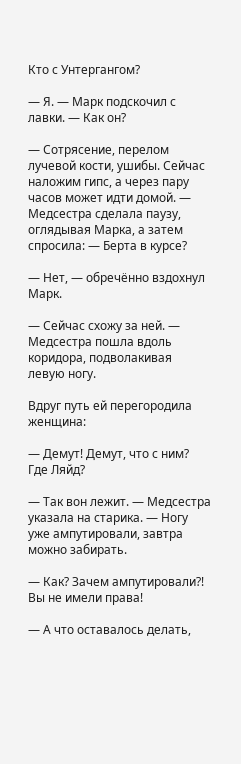Кто с Унтергангом?

— Я. — Марк подскочил с лавки. — Как он?

— Сотрясение, перелом лучевой кости, ушибы. Сейчас наложим гипс, а через пару часов может идти домой. — Медсестра сделала паузу, оглядывая Марка, а затем спросила: — Берта в курсе?

— Нет, — обречённо вздохнул Марк.

— Сейчас схожу за ней. — Медсестра пошла вдоль коридора, подволакивая левую ногу.

Вдруг путь ей перегородила женщина:

— Демут! Демут, что с ним? Где Ляйд?

— Так вон лежит. — Медсестра указала на старика. — Ногу уже ампутировали, завтра можно забирать.

— Как? Зачем ампутировали?! Вы не имели права!

— А что оставалось делать,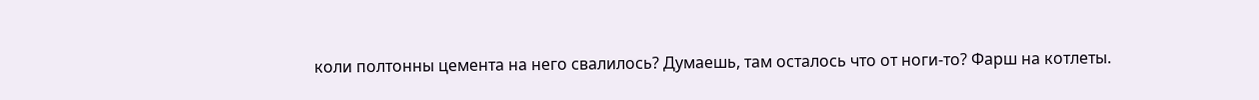коли полтонны цемента на него свалилось? Думаешь, там осталось что от ноги-то? Фарш на котлеты.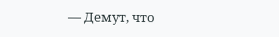— Демут, что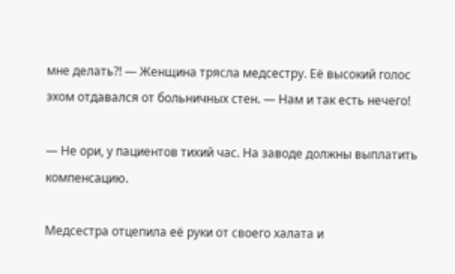мне делать?! — Женщина трясла медсестру. Её высокий голос эхом отдавался от больничных стен. — Нам и так есть нечего!

— Не ори, у пациентов тихий час. На заводе должны выплатить компенсацию.

Медсестра отцепила её руки от своего халата и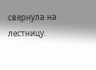свернула на лестницу.